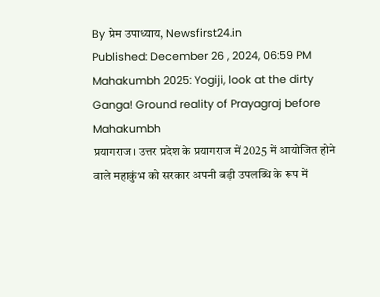By प्रेम उपाध्याय, Newsfirst24.in
Published: December 26 , 2024, 06:59 PM
Mahakumbh 2025: Yogiji, look at the dirty Ganga! Ground reality of Prayagraj before Mahakumbh
प्रयागराज। उत्तर प्रदेश के प्रयागराज में 2025 में आयोजित होने वाले महाकुंभ को सरकार अपनी बड़ी उपलब्धि के रूप में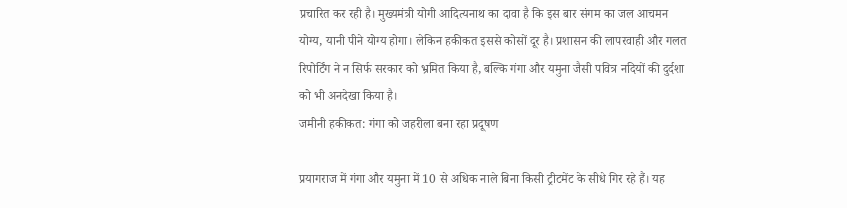प्रचारित कर रही है। मुख्यमंत्री योगी आदित्यनाथ का दावा है कि इस बार संगम का जल आचमन योग्य, यानी पीने योग्य होगा। लेकिन हकीकत इससे कोसों दूर है। प्रशासन की लापरवाही और गलत रिपोर्टिंग ने न सिर्फ सरकार को भ्रमित किया है, बल्कि गंगा और यमुना जैसी पवित्र नदियों की दुर्दशा को भी अनदेखा किया है।
जमीनी हकीकत: गंगा को जहरीला बना रहा प्रदूषण

प्रयागराज में गंगा और यमुना में 10 से अधिक नाले बिना किसी ट्रीटमेंट के सीधे गिर रहे हैं। यह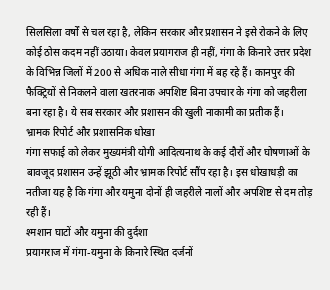सिलसिला वर्षों से चल रहा है, लेकिन सरकार और प्रशासन ने इसे रोकने के लिए कोई ठोस कदम नहीं उठाया। केवल प्रयागराज ही नहीं, गंगा के किनारे उत्तर प्रदेश के विभिन्न जिलों में 200 से अधिक नाले सीधा गंगा में बह रहे हैं। कानपुर की फैक्ट्रियों से निकलने वाला खतरनाक अपशिष्ट बिना उपचार के गंगा को जहरीला बना रहा है। ये सब सरकार और प्रशासन की खुली नाकामी का प्रतीक हैं।
भ्रामक रिपोर्ट और प्रशासनिक धोखा
गंगा सफाई को लेकर मुख्यमंत्री योगी आदित्यनाथ के कई दौरों और घोषणाओं के बावजूद प्रशासन उन्हें झूठी और भ्रामक रिपोर्ट सौंप रहा है। इस धोखाधड़ी का नतीजा यह है कि गंगा और यमुना दोनों ही जहरीले नालों और अपशिष्ट से दम तोड़ रही हैं।
श्मशान घाटों और यमुना की दुर्दशा
प्रयागराज में गंगा-यमुना के किनारे स्थित दर्जनों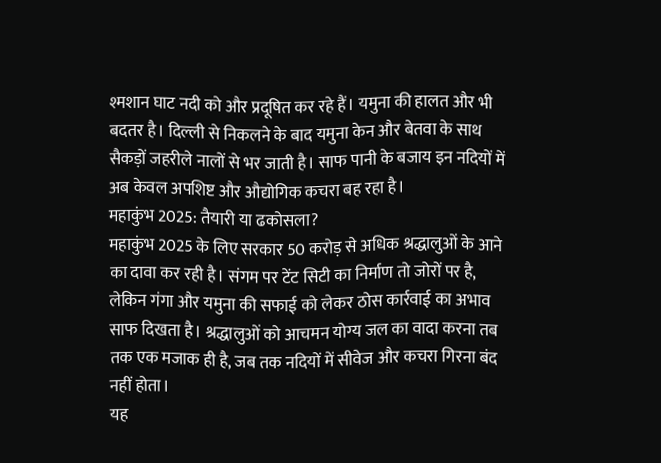श्मशान घाट नदी को और प्रदूषित कर रहे हैं। यमुना की हालत और भी बदतर है। दिल्ली से निकलने के बाद यमुना केन और बेतवा के साथ सैकड़ों जहरीले नालों से भर जाती है। साफ पानी के बजाय इन नदियों में अब केवल अपशिष्ट और औद्योगिक कचरा बह रहा है।
महाकुंभ 2025: तैयारी या ढकोसला?
महाकुंभ 2025 के लिए सरकार 50 करोड़ से अधिक श्रद्धालुओं के आने का दावा कर रही है। संगम पर टेंट सिटी का निर्माण तो जोरों पर है, लेकिन गंगा और यमुना की सफाई को लेकर ठोस कार्रवाई का अभाव साफ दिखता है। श्रद्धालुओं को आचमन योग्य जल का वादा करना तब तक एक मजाक ही है, जब तक नदियों में सीवेज और कचरा गिरना बंद नहीं होता।
यह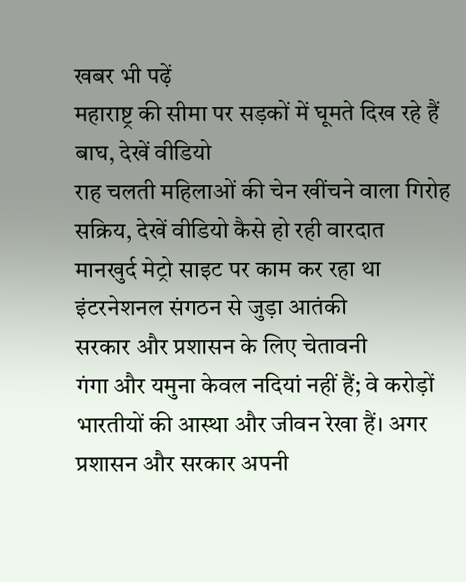खबर भी पढ़ें
महाराष्ट्र की सीमा पर सड़कों में घूमते दिख रहे हैं बाघ, देखें वीडियो
राह चलती महिलाओं की चेन खींचने वाला गिरोह सक्रिय, देखें वीडियो कैसे हो रही वारदात
मानखुर्द मेट्रो साइट पर काम कर रहा था इंटरनेशनल संगठन से जुड़ा आतंकी
सरकार और प्रशासन के लिए चेतावनी
गंगा और यमुना केवल नदियां नहीं हैं; वे करोड़ों भारतीयों की आस्था और जीवन रेखा हैं। अगर प्रशासन और सरकार अपनी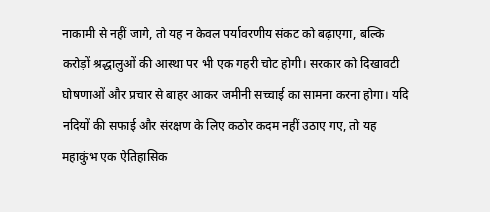नाकामी से नहीं जागे, तो यह न केवल पर्यावरणीय संकट को बढ़ाएगा, बल्कि करोड़ों श्रद्धालुओं की आस्था पर भी एक गहरी चोट होगी। सरकार को दिखावटी घोषणाओं और प्रचार से बाहर आकर जमीनी सच्चाई का सामना करना होगा। यदि नदियों की सफाई और संरक्षण के लिए कठोर कदम नहीं उठाए गए, तो यह महाकुंभ एक ऐतिहासिक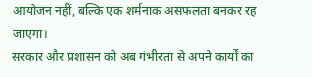आयोजन नहीं, बल्कि एक शर्मनाक असफलता बनकर रह जाएगा।
सरकार और प्रशासन को अब गंभीरता से अपने कार्यों का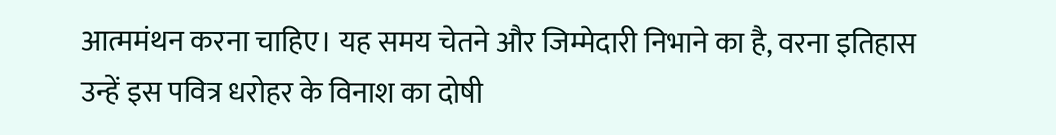आत्ममंथन करना चाहिए। यह समय चेतने और जिम्मेदारी निभाने का है, वरना इतिहास उन्हें इस पवित्र धरोहर के विनाश का दोषी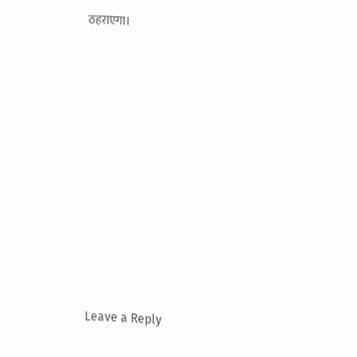ठहराएगा।















Leave a Reply